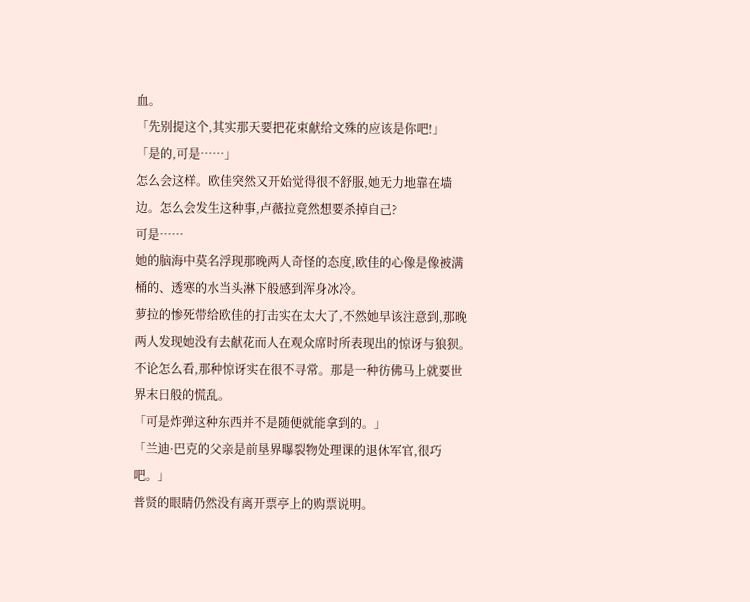血。
「先别提这个,其实那天要把花束献给文殊的应该是你吧!」
「是的,可是……」
怎么会这样。欧佳突然又开始觉得很不舒服,她无力地靠在墙边。怎么会发生这种事,卢薇拉竟然想要杀掉自己?
可是……
她的脑海中莫名浮现那晚两人奇怪的态度,欧佳的心像是像被满桶的、透寒的水当头淋下般感到浑身冰冷。
萝拉的惨死带给欧佳的打击实在太大了,不然她早该注意到,那晚两人发现她没有去献花而人在观众席时所表现出的惊讶与狼狈。
不论怎么看,那种惊讶实在很不寻常。那是一种彷佛马上就要世界末日般的慌乱。
「可是炸弹这种东西并不是随便就能拿到的。」
「兰迪·巴克的父亲是前垦界曝裂物处理课的退休军官,很巧吧。」
普贤的眼睛仍然没有离开票亭上的购票说明。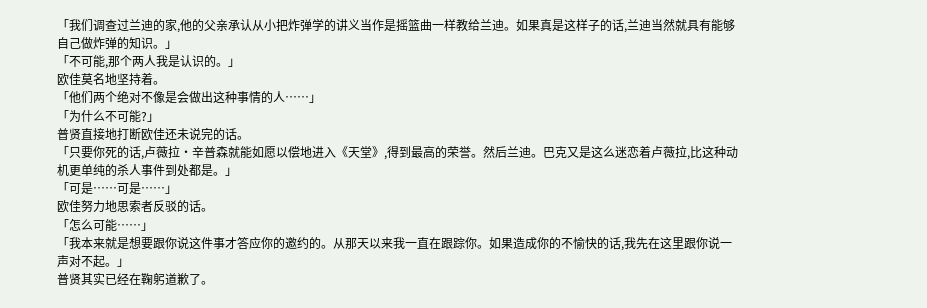「我们调查过兰迪的家,他的父亲承认从小把炸弹学的讲义当作是摇篮曲一样教给兰迪。如果真是这样子的话,兰迪当然就具有能够自己做炸弹的知识。」
「不可能,那个两人我是认识的。」
欧佳莫名地坚持着。
「他们两个绝对不像是会做出这种事情的人……」
「为什么不可能?」
普贤直接地打断欧佳还未说完的话。
「只要你死的话,卢薇拉·辛普森就能如愿以偿地进入《天堂》,得到最高的荣誉。然后兰迪。巴克又是这么迷恋着卢薇拉,比这种动机更单纯的杀人事件到处都是。」
「可是……可是……」
欧佳努力地思索者反驳的话。
「怎么可能……」
「我本来就是想要跟你说这件事才答应你的邀约的。从那天以来我一直在跟踪你。如果造成你的不愉快的话,我先在这里跟你说一声对不起。」
普贤其实已经在鞠躬道歉了。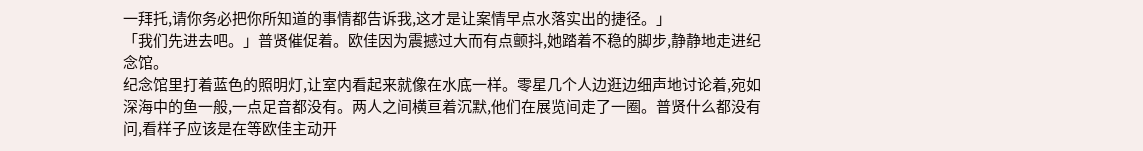一拜托,请你务必把你所知道的事情都告诉我,这才是让案情早点水落实出的捷径。」
「我们先进去吧。」普贤催促着。欧佳因为震撼过大而有点颤抖,她踏着不稳的脚步,静静地走进纪念馆。
纪念馆里打着蓝色的照明灯,让室内看起来就像在水底一样。零星几个人边逛边细声地讨论着,宛如深海中的鱼一般,一点足音都没有。两人之间横亘着沉默,他们在展览间走了一圈。普贤什么都没有问,看样子应该是在等欧佳主动开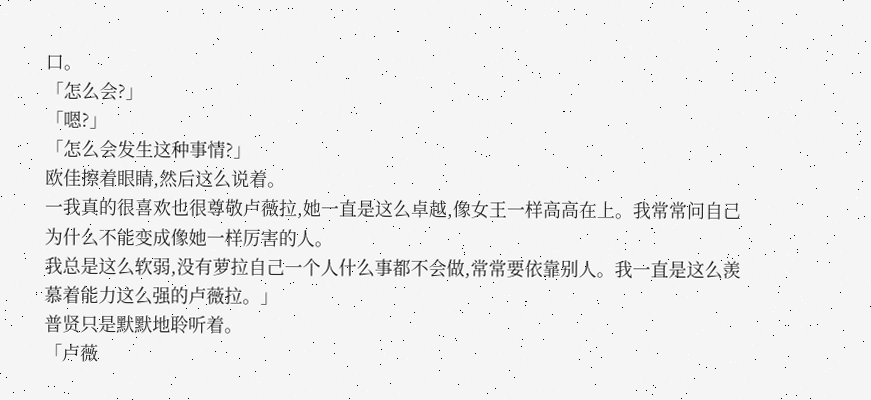口。
「怎么会?」
「嗯?」
「怎么会发生这种事情?」
欧佳擦着眼睛,然后这么说着。
一我真的很喜欢也很尊敬卢薇拉,她一直是这么卓越,像女王一样高高在上。我常常问自己为什么不能变成像她一样厉害的人。
我总是这么软弱,没有萝拉自己一个人什么事都不会做,常常要依靠别人。我一直是这么羡慕着能力这么强的卢薇拉。」
普贤只是默默地聆听着。
「卢薇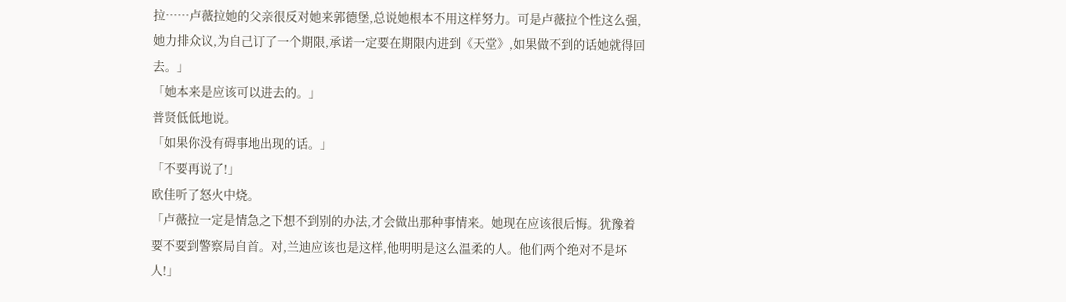拉……卢薇拉她的父亲很反对她来郭德堡,总说她根本不用这样努力。可是卢薇拉个性这么强,她力排众议,为自己订了一个期限,承诺一定要在期限内进到《天堂》,如果做不到的话她就得回去。」
「她本来是应该可以进去的。」
普贤低低地说。
「如果你没有碍事地出现的话。」
「不要再说了!」
欧佳听了怒火中烧。
「卢薇拉一定是情急之下想不到别的办法,才会做出那种事情来。她现在应该很后悔。犹豫着要不要到警察局自首。对,兰迪应该也是这样,他明明是这么温柔的人。他们两个绝对不是坏人!」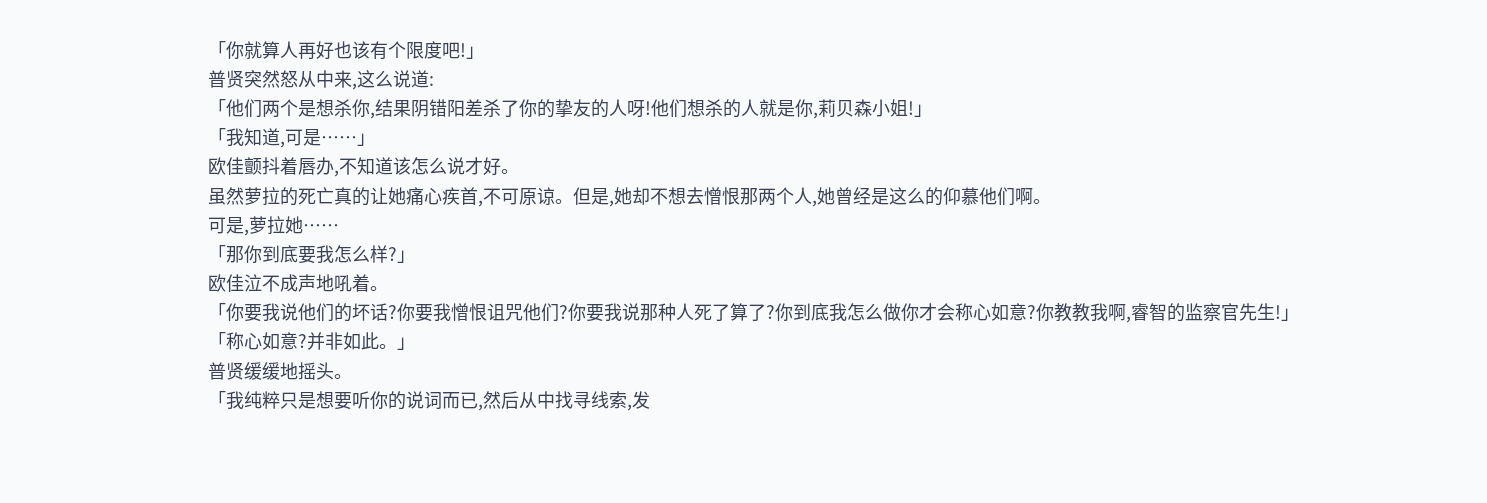「你就算人再好也该有个限度吧!」
普贤突然怒从中来,这么说道:
「他们两个是想杀你,结果阴错阳差杀了你的挚友的人呀!他们想杀的人就是你,莉贝森小姐!」
「我知道,可是……」
欧佳颤抖着唇办,不知道该怎么说才好。
虽然萝拉的死亡真的让她痛心疾首,不可原谅。但是,她却不想去憎恨那两个人,她曾经是这么的仰慕他们啊。
可是,萝拉她……
「那你到底要我怎么样?」
欧佳泣不成声地吼着。
「你要我说他们的坏话?你要我憎恨诅咒他们?你要我说那种人死了算了?你到底我怎么做你才会称心如意?你教教我啊,睿智的监察官先生!」
「称心如意?并非如此。」
普贤缓缓地摇头。
「我纯粹只是想要听你的说词而已,然后从中找寻线索,发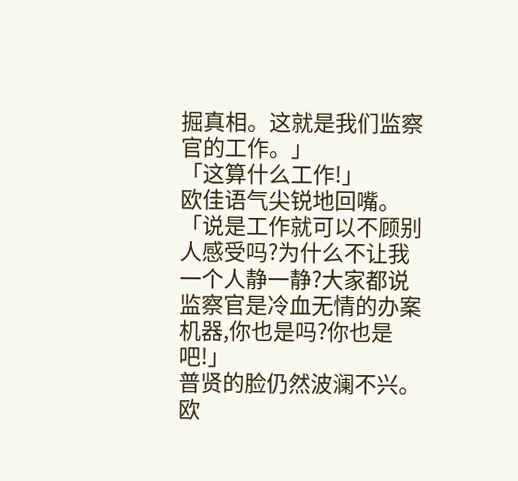掘真相。这就是我们监察官的工作。」
「这算什么工作!」
欧佳语气尖锐地回嘴。
「说是工作就可以不顾别人感受吗?为什么不让我一个人静一静?大家都说监察官是冷血无情的办案机器,你也是吗?你也是吧!」
普贤的脸仍然波澜不兴。欧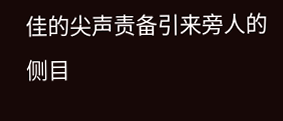佳的尖声责备引来旁人的侧目